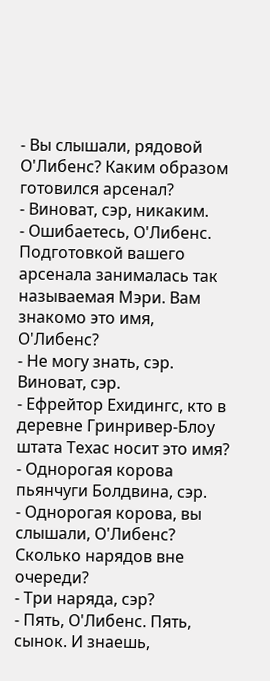- Вы слышали, рядовой О'Либенс? Каким образом готовился арсенал?
- Виноват, сэр, никаким.
- Ошибаетесь, О'Либенс. Подготовкой вашего арсенала занималась так называемая Мэри. Вам знакомо это имя, О'Либенс?
- Не могу знать, сэр. Виноват, сэр.
- Ефрейтор Ехидингс, кто в деревне Гринривер-Блоу штата Техас носит это имя?
- Однорогая корова пьянчуги Болдвина, сэр.
- Однорогая корова, вы слышали, О'Либенс? Сколько нарядов вне очереди?
- Три наряда, сэр?
- Пять, О'Либенс. Пять, сынок. И знаешь,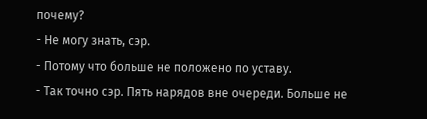почему?
- Не могу знать, сэр.
- Потому что больше не положено по уставу.
- Так точно сэр. Пять нарядов вне очереди. Больше не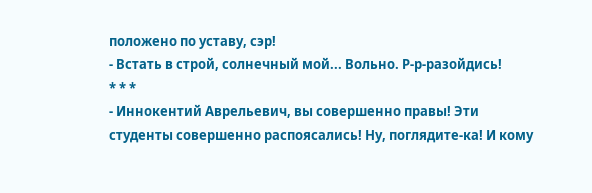положено по уставу, сэр!
- Встать в строй, солнечный мой... Вольно. Р-р-разойдись!
* * *
- Иннокентий Аврельевич, вы совершенно правы! Эти студенты совершенно распоясались! Ну, поглядите-ка! И кому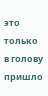это только в голову пришло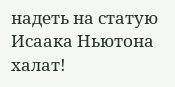надеть на статую Исаака Ньютона халат!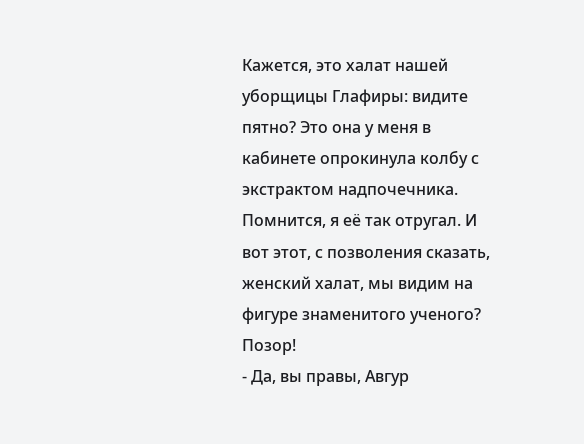Кажется, это халат нашей уборщицы Глафиры: видите пятно? Это она у меня в кабинете опрокинула колбу с экстрактом надпочечника. Помнится, я её так отругал. И вот этот, с позволения сказать, женский халат, мы видим на фигуре знаменитого ученого? Позор!
- Да, вы правы, Авгур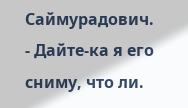Саймурадович.
- Дайте-ка я его сниму, что ли.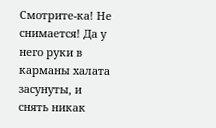Смотрите-ка! Не снимается! Да у него руки в карманы халата засунуты, и снять никак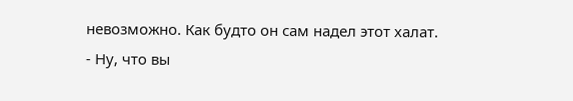невозможно. Как будто он сам надел этот халат.
- Ну, что вы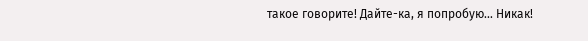такое говорите! Дайте-ка, я попробую... Никак!